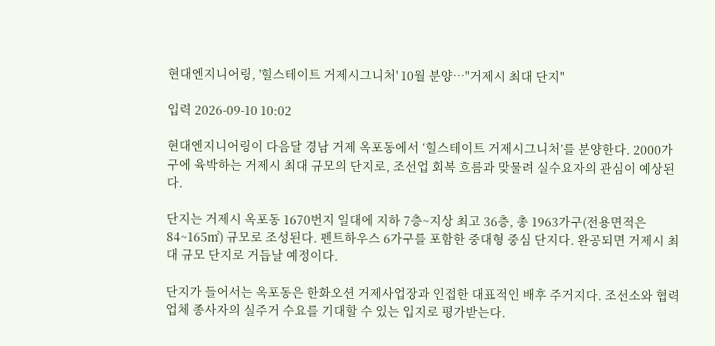현대엔지니어링, '힐스테이트 거제시그니처' 10월 분양…"거제시 최대 단지"

입력 2026-09-10 10:02

현대엔지니어링이 다음달 경남 거제 옥포동에서 ‘힐스테이트 거제시그니처’를 분양한다. 2000가구에 육박하는 거제시 최대 규모의 단지로, 조선업 회복 흐름과 맞물려 실수요자의 관심이 예상된다.

단지는 거제시 옥포동 1670번지 일대에 지하 7층~지상 최고 36층, 총 1963가구(전용면적은 84~165㎡) 규모로 조성된다. 펜트하우스 6가구를 포함한 중대형 중심 단지다. 완공되면 거제시 최대 규모 단지로 거듭날 예정이다.

단지가 들어서는 옥포동은 한화오션 거제사업장과 인접한 대표적인 배후 주거지다. 조선소와 협력업체 종사자의 실주거 수요를 기대할 수 있는 입지로 평가받는다.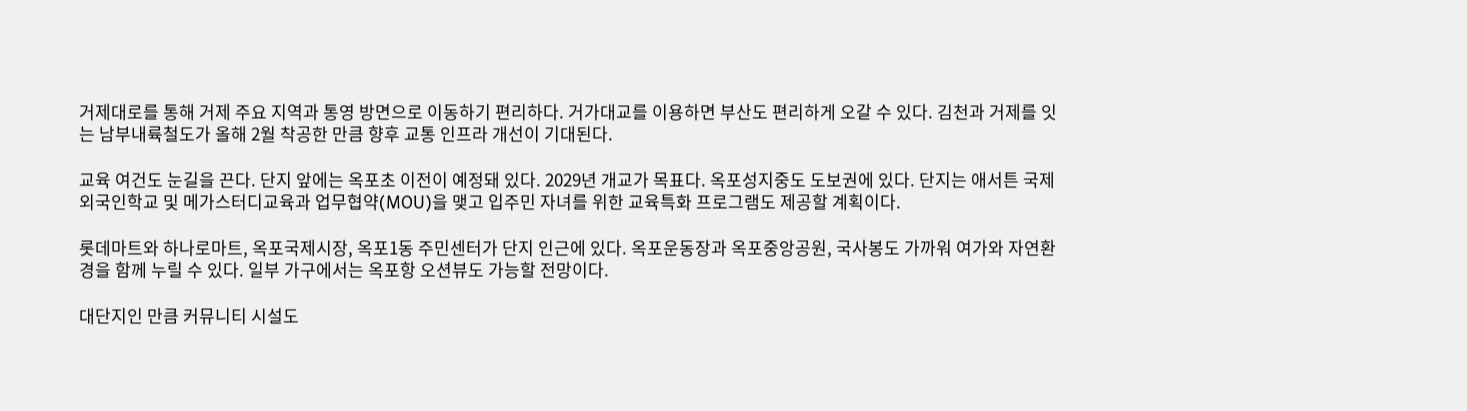거제대로를 통해 거제 주요 지역과 통영 방면으로 이동하기 편리하다. 거가대교를 이용하면 부산도 편리하게 오갈 수 있다. 김천과 거제를 잇는 남부내륙철도가 올해 2월 착공한 만큼 향후 교통 인프라 개선이 기대된다.

교육 여건도 눈길을 끈다. 단지 앞에는 옥포초 이전이 예정돼 있다. 2029년 개교가 목표다. 옥포성지중도 도보권에 있다. 단지는 애서튼 국제외국인학교 및 메가스터디교육과 업무협약(MOU)을 맺고 입주민 자녀를 위한 교육특화 프로그램도 제공할 계획이다.

롯데마트와 하나로마트, 옥포국제시장, 옥포1동 주민센터가 단지 인근에 있다. 옥포운동장과 옥포중앙공원, 국사봉도 가까워 여가와 자연환경을 함께 누릴 수 있다. 일부 가구에서는 옥포항 오션뷰도 가능할 전망이다.

대단지인 만큼 커뮤니티 시설도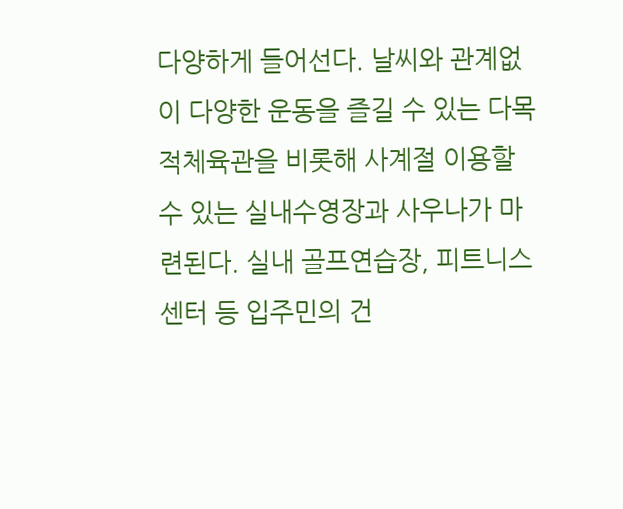다양하게 들어선다. 날씨와 관계없이 다양한 운동을 즐길 수 있는 다목적체육관을 비롯해 사계절 이용할 수 있는 실내수영장과 사우나가 마련된다. 실내 골프연습장, 피트니스센터 등 입주민의 건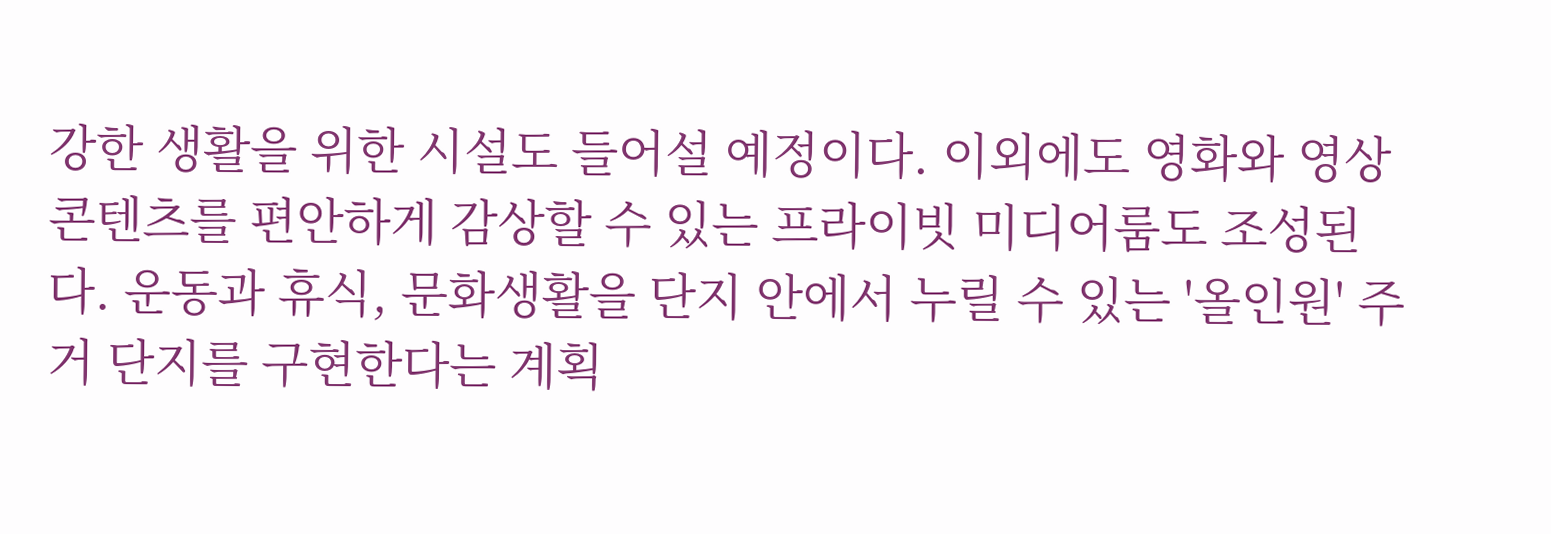강한 생활을 위한 시설도 들어설 예정이다. 이외에도 영화와 영상 콘텐츠를 편안하게 감상할 수 있는 프라이빗 미디어룸도 조성된다. 운동과 휴식, 문화생활을 단지 안에서 누릴 수 있는 '올인원' 주거 단지를 구현한다는 계획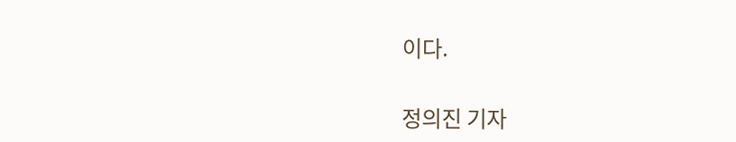이다.

정의진 기자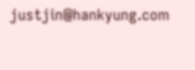justjin@hankyung.com